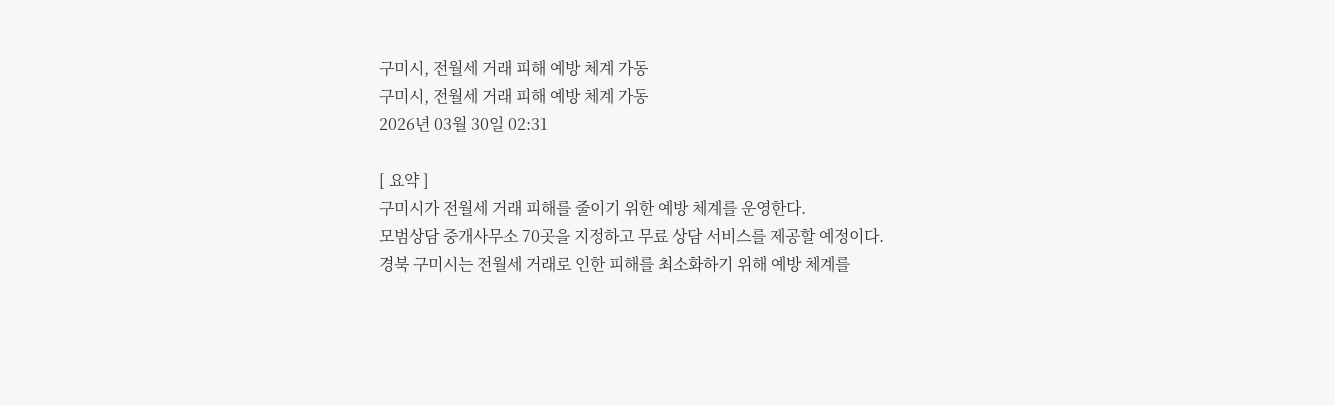구미시, 전월세 거래 피해 예방 체계 가동
구미시, 전월세 거래 피해 예방 체계 가동
2026년 03월 30일 02:31

[ 요약 ]
구미시가 전월세 거래 피해를 줄이기 위한 예방 체계를 운영한다.
모범상담 중개사무소 70곳을 지정하고 무료 상담 서비스를 제공할 예정이다.
경북 구미시는 전월세 거래로 인한 피해를 최소화하기 위해 예방 체계를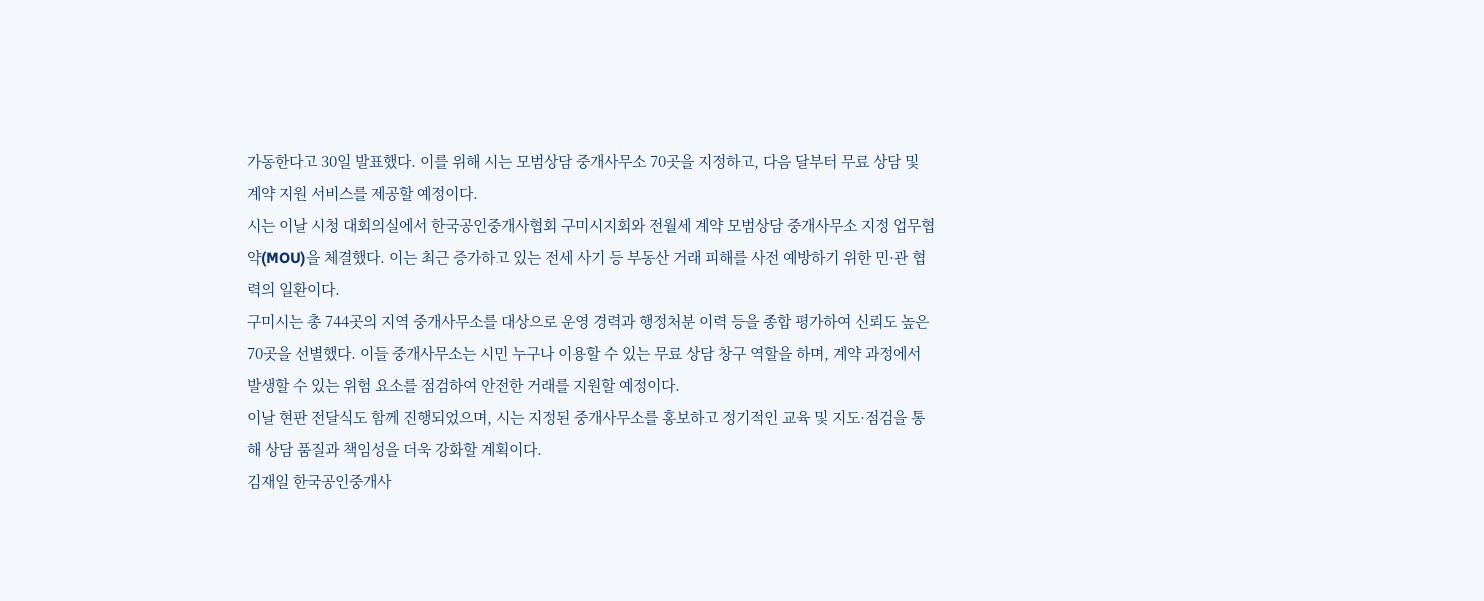가동한다고 30일 발표했다. 이를 위해 시는 모범상담 중개사무소 70곳을 지정하고, 다음 달부터 무료 상담 및 계약 지원 서비스를 제공할 예정이다.
시는 이날 시청 대회의실에서 한국공인중개사협회 구미시지회와 전월세 계약 모범상담 중개사무소 지정 업무협약(MOU)을 체결했다. 이는 최근 증가하고 있는 전세 사기 등 부동산 거래 피해를 사전 예방하기 위한 민·관 협력의 일환이다.
구미시는 총 744곳의 지역 중개사무소를 대상으로 운영 경력과 행정처분 이력 등을 종합 평가하여 신뢰도 높은 70곳을 선별했다. 이들 중개사무소는 시민 누구나 이용할 수 있는 무료 상담 창구 역할을 하며, 계약 과정에서 발생할 수 있는 위험 요소를 점검하여 안전한 거래를 지원할 예정이다.
이날 현판 전달식도 함께 진행되었으며, 시는 지정된 중개사무소를 홍보하고 정기적인 교육 및 지도·점검을 통해 상담 품질과 책임성을 더욱 강화할 계획이다.
김재일 한국공인중개사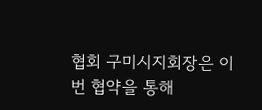협회 구미시지회장은 이번 협약을 통해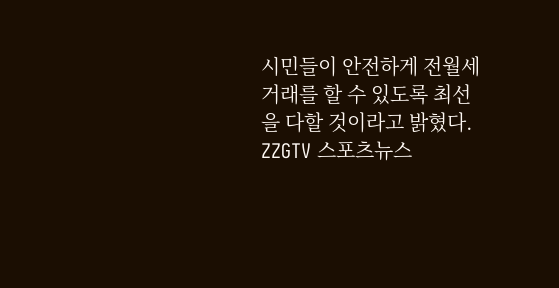시민들이 안전하게 전월세 거래를 할 수 있도록 최선을 다할 것이라고 밝혔다.
ZZGTV 스포츠뉴스